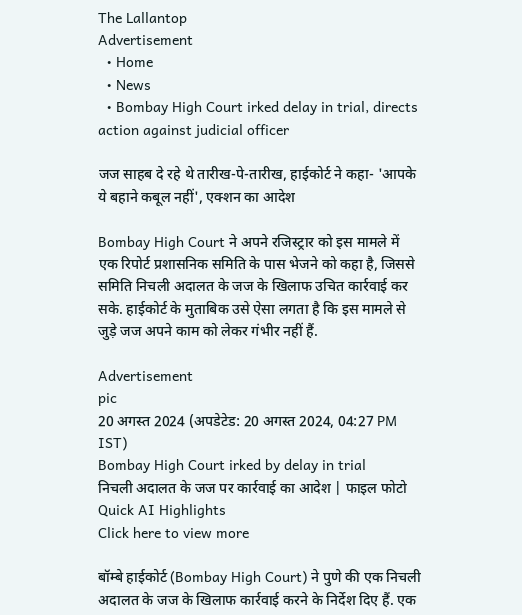The Lallantop
Advertisement
  • Home
  • News
  • Bombay High Court irked delay in trial, directs action against judicial officer

जज साहब दे रहे थे तारीख-पे-तारीख, हाईकोर्ट ने कहा- 'आपके ये बहाने कबूल नहीं', एक्शन का आदेश

Bombay High Court ने अपने रजिस्ट्रार को इस मामले में एक रिपोर्ट प्रशासनिक समिति के पास भेजने को कहा है, जिससे समिति निचली अदालत के जज के खिलाफ उचित कार्रवाई कर सके. हाईकोर्ट के मुताबिक उसे ऐसा लगता है कि इस मामले से जुड़े जज अपने काम को लेकर गंभीर नहीं हैं.

Advertisement
pic
20 अगस्त 2024 (अपडेटेड: 20 अगस्त 2024, 04:27 PM IST)
Bombay High Court irked by delay in trial
निचली अदालत के जज पर कार्रवाई का आदेश | फाइल फोटो
Quick AI Highlights
Click here to view more

बॉम्बे हाईकोर्ट (Bombay High Court) ने पुणे की एक निचली अदालत के जज के खिलाफ कार्रवाई करने के निर्देश दिए हैं. एक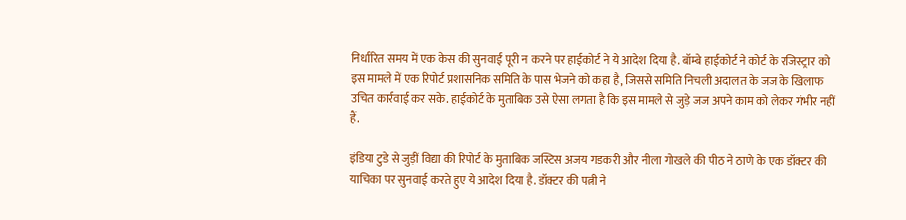निर्धारित समय में एक केस की सुनवाई पूरी न करने पर हाईकोर्ट ने ये आदेश दिया है. बॉम्बे हाईकोर्ट ने कोर्ट के रजिस्ट्रार को इस मामले में एक रिपोर्ट प्रशासनिक समिति के पास भेजने को कहा है, जिससे समिति निचली अदालत के जज के खिलाफ उचित कार्रवाई कर सके. हाईकोर्ट के मुताबिक उसे ऐसा लगता है कि इस मामले से जुड़े जज अपने काम को लेकर गंभीर नहीं हैं.

इंडिया टुडे से जुड़ीं विद्या की रिपोर्ट के मुताबिक जस्टिस अजय गडकरी और नीला गोखले की पीठ ने ठाणे के एक डॉक्टर की याचिका पर सुनवाई करते हुए ये आदेश दिया है. डॉक्टर की पत्नी ने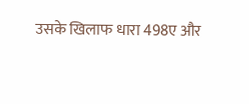उसके खिलाफ धारा 498ए और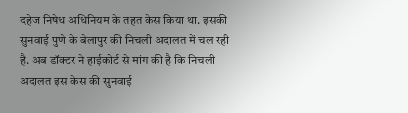दहेज निषेध अधिनियम के तहत केस किया था. इसकी सुनवाई पुणे के बेलापुर की निचली अदालत में चल रही है. अब डॉक्टर ने हाईकोर्ट से मांग की है कि निचली अदालत इस केस की सुनवाई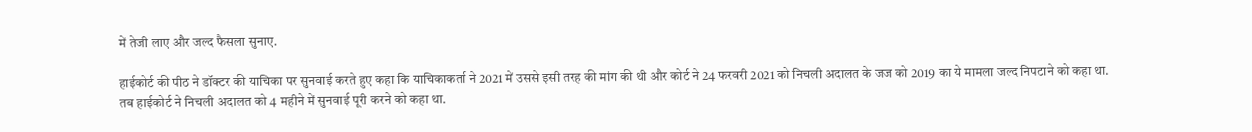में तेजी लाए और जल्द फैसला सुनाए.

हाईकोर्ट की पीठ ने डॉक्टर की याचिका पर सुनवाई करते हुए कहा कि याचिकाकर्ता ने 2021 में उससे इसी तरह की मांग की थी और कोर्ट ने 24 फरवरी 2021 को निचली अदालत के जज को 2019 का ये मामला जल्द निपटाने को कहा था. तब हाईकोर्ट ने निचली अदालत को 4 महीने में सुनवाई पूरी करने को कहा था.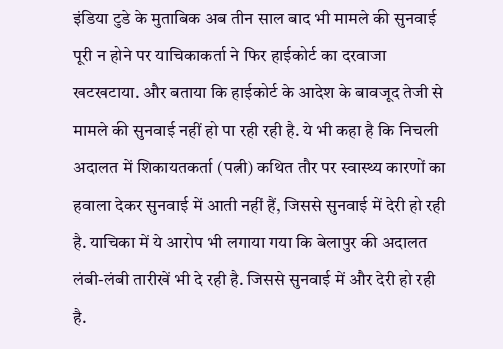इंडिया टुडे के मुताबिक अब तीन साल बाद भी मामले की सुनवाई पूरी न होने पर याचिकाकर्ता ने फिर हाईकोर्ट का दरवाजा खटखटाया. और बताया कि हाईकोर्ट के आदेश के बावजूद तेजी से मामले की सुनवाई नहीं हो पा रही रही है. ये भी कहा है कि निचली अदालत में शिकायतकर्ता (पत्नी) कथित तौर पर स्वास्थ्य कारणों का हवाला देकर सुनवाई में आती नहीं हैं, जिससे सुनवाई में देरी हो रही है. याचिका में ये आरोप भी लगाया गया कि बेलापुर की अदालत लंबी-लंबी तारीखें भी दे रही है. जिससे सुनवाई में और देरी हो रही है.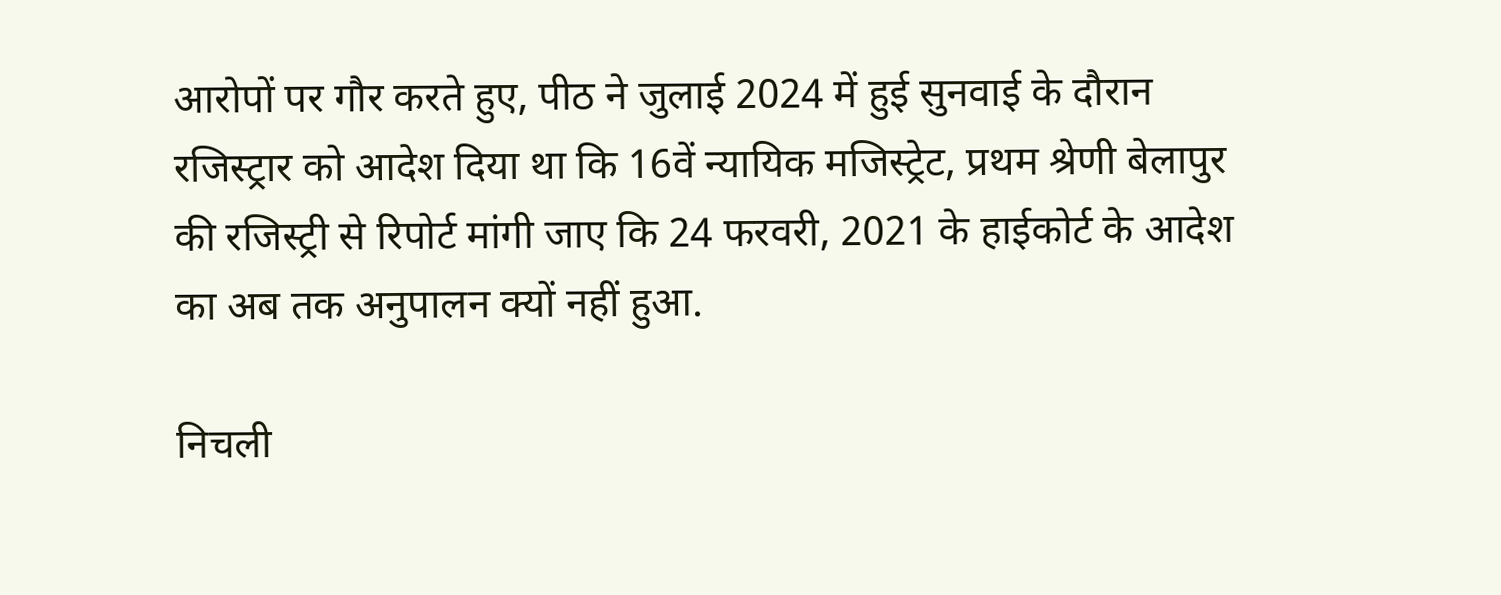आरोपों पर गौर करते हुए, पीठ ने जुलाई 2024 में हुई सुनवाई के दौरान रजिस्ट्रार को आदेश दिया था कि 16वें न्यायिक मजिस्ट्रेट, प्रथम श्रेणी बेलापुर की रजिस्ट्री से रिपोर्ट मांगी जाए कि 24 फरवरी, 2021 के हाईकोर्ट के आदेश का अब तक अनुपालन क्यों नहीं हुआ.

निचली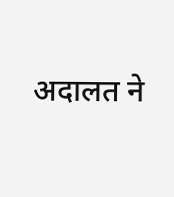अदालत ने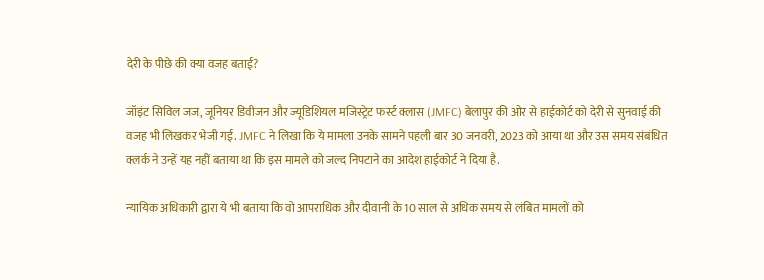देरी के पीछे की क्या वजह बताई?

जॉइंट सिविल जज, जूनियर डिवीजन और ज्यूडिशियल मजिस्ट्रेट फर्स्ट क्लास (JMFC) बेलापुर की ओर से हाईकोर्ट को देरी से सुनवाई की वजह भी लिखकर भेजी गई. JMFC ने लिखा कि ये मामला उनके सामने पहली बार 30 जनवरी, 2023 को आया था और उस समय संबंधित क्लर्क ने उन्हें यह नहीं बताया था कि इस मामले को जल्द निपटाने का आदेश हाईकोर्ट ने दिया है.

न्यायिक अधिकारी द्वारा ये भी बताया कि वो आपराधिक और दीवानी के 10 साल से अधिक समय से लंबित मामलों को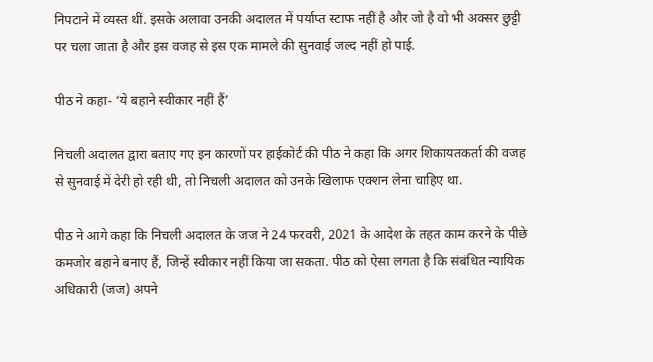निपटाने में व्यस्त थीं. इसके अलावा उनकी अदालत में पर्याप्त स्टाफ नहीं है और जो है वो भी अक्सर छुट्टी पर चला जाता है और इस वजह से इस एक मामले की सुनवाई जल्द नहीं हो पाई.

पीठ ने कहा- ‘ये बहाने स्वीकार नहीं हैं’

निचली अदालत द्वारा बताए गए इन कारणों पर हाईकोर्ट की पीठ ने कहा कि अगर शिकायतकर्ता की वजह से सुनवाई में देरी हो रही थी, तो निचली अदालत को उनके खिलाफ एक्शन लेना चाहिए था.

पीठ ने आगे कहा कि निचली अदालत के जज ने 24 फरवरी, 2021 के आदेश के तहत काम करने के पीछे कमजोर बहाने बनाए हैं, जिन्हें स्वीकार नहीं किया जा सकता. पीठ को ऐसा लगता है कि संबंधित न्यायिक अधिकारी (जज) अपने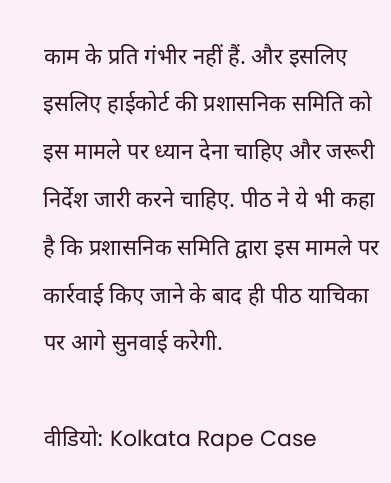काम के प्रति गंभीर नहीं हैं. और इसलिए इसलिए हाईकोर्ट की प्रशासनिक समिति को इस मामले पर ध्यान देना चाहिए और जरूरी निर्देश जारी करने चाहिए. पीठ ने ये भी कहा है कि प्रशासनिक समिति द्वारा इस मामले पर कार्रवाई किए जाने के बाद ही पीठ याचिका पर आगे सुनवाई करेगी.

वीडियो: Kolkata Rape Case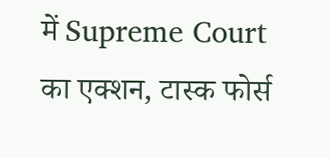में Supreme Court का एक्शन, टास्क फोर्स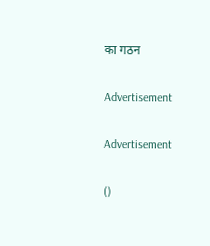का गठन

Advertisement

Advertisement

()